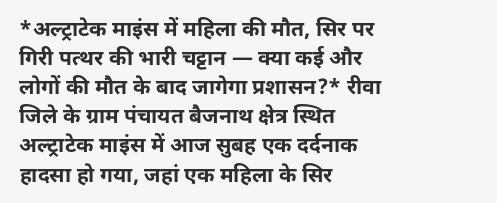*अल्ट्राटेक माइंस में महिला की मौत, सिर पर गिरी पत्थर की भारी चट्टान — क्या कई और लोगों की मौत के बाद जागेगा प्रशासन?* रीवा जिले के ग्राम पंचायत बैजनाथ क्षेत्र स्थित अल्ट्राटेक माइंस में आज सुबह एक दर्दनाक हादसा हो गया, जहां एक महिला के सिर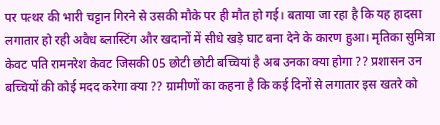पर पत्थर की भारी चट्टान गिरने से उसकी मौके पर ही मौत हो गई। बताया जा रहा है कि यह हादसा लगातार हो रही अवैध ब्लास्टिंग और खदानों में सीधे खड़े घाट बना देने के कारण हुआ। मृतिका सुमित्रा केवट पति रामनरेश केवट जिसकी 05 छोटी छोटी बच्चियां है अब उनका क्या होगा ?? प्रशासन उन बच्चियों की कोई मदद करेगा क्या ?? ग्रामीणों का कहना है कि कई दिनों से लगातार इस खतरे को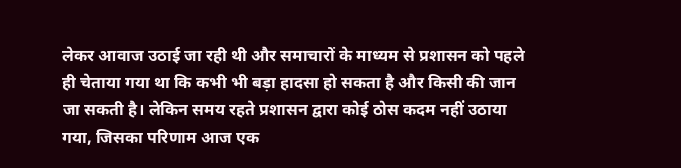लेकर आवाज उठाई जा रही थी और समाचारों के माध्यम से प्रशासन को पहले ही चेताया गया था कि कभी भी बड़ा हादसा हो सकता है और किसी की जान जा सकती है। लेकिन समय रहते प्रशासन द्वारा कोई ठोस कदम नहीं उठाया गया, जिसका परिणाम आज एक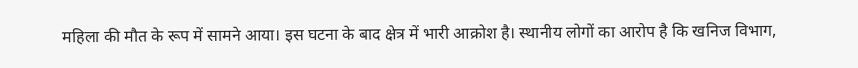महिला की मौत के रूप में सामने आया। इस घटना के बाद क्षेत्र में भारी आक्रोश है। स्थानीय लोगों का आरोप है कि खनिज विभाग,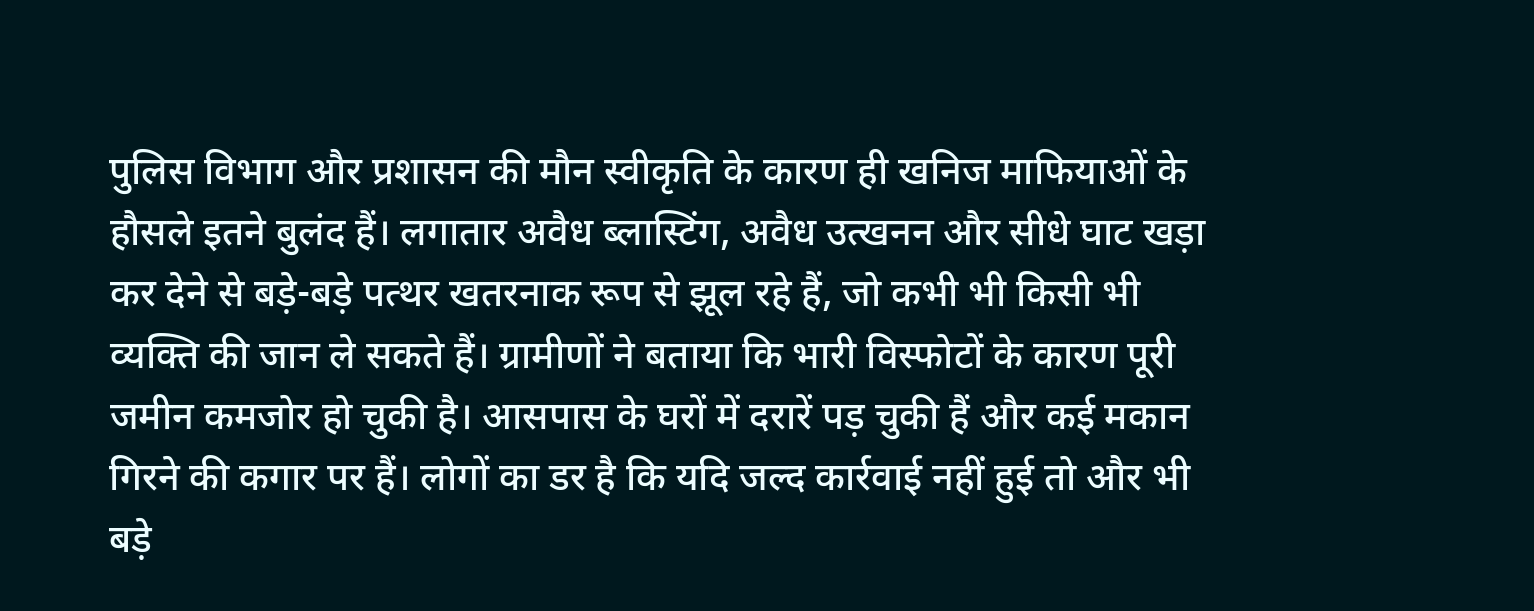पुलिस विभाग और प्रशासन की मौन स्वीकृति के कारण ही खनिज माफियाओं के हौसले इतने बुलंद हैं। लगातार अवैध ब्लास्टिंग, अवैध उत्खनन और सीधे घाट खड़ा कर देने से बड़े-बड़े पत्थर खतरनाक रूप से झूल रहे हैं, जो कभी भी किसी भी व्यक्ति की जान ले सकते हैं। ग्रामीणों ने बताया कि भारी विस्फोटों के कारण पूरी जमीन कमजोर हो चुकी है। आसपास के घरों में दरारें पड़ चुकी हैं और कई मकान गिरने की कगार पर हैं। लोगों का डर है कि यदि जल्द कार्रवाई नहीं हुई तो और भी बड़े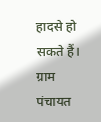हादसे हो सकते हैं। ग्राम पंचायत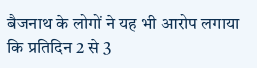बैजनाथ के लोगों ने यह भी आरोप लगाया कि प्रतिदिन 2 से 3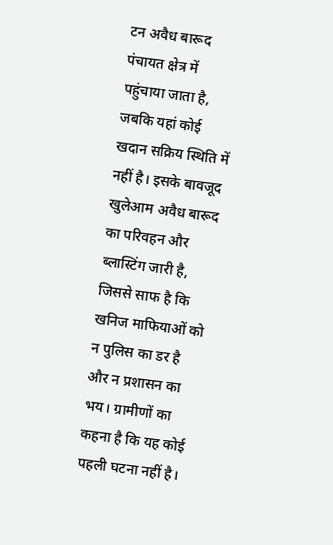टन अवैध बारूद पंचायत क्षेत्र में पहुंचाया जाता है, जबकि यहां कोई खदान सक्रिय स्थिति में नहीं है। इसके बावजूद खुलेआम अवैध बारूद का परिवहन और ब्लास्टिंग जारी है, जिससे साफ है कि खनिज माफियाओं को न पुलिस का डर है और न प्रशासन का भय। ग्रामीणों का कहना है कि यह कोई पहली घटना नहीं है।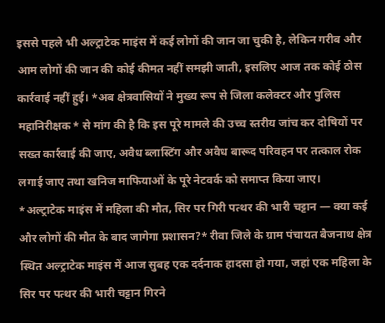इससे पहले भी अल्ट्राटेक माइंस में कई लोगों की जान जा चुकी है, लेकिन गरीब और आम लोगों की जान की कोई कीमत नहीं समझी जाती, इसलिए आज तक कोई ठोस कार्रवाई नहीं हुई। *अब क्षेत्रवासियों ने मुख्य रूप से जिला कलेक्टर और पुलिस महानिरीक्षक* से मांग की है कि इस पूरे मामले की उच्च स्तरीय जांच कर दोषियों पर सख्त कार्रवाई की जाए, अवैध ब्लास्टिंग और अवैध बारूद परिवहन पर तत्काल रोक लगाई जाए तथा खनिज माफियाओं के पूरे नेटवर्क को समाप्त किया जाए।
*अल्ट्राटेक माइंस में महिला की मौत, सिर पर गिरी पत्थर की भारी चट्टान — क्या कई और लोगों की मौत के बाद जागेगा प्रशासन?* रीवा जिले के ग्राम पंचायत बैजनाथ क्षेत्र स्थित अल्ट्राटेक माइंस में आज सुबह एक दर्दनाक हादसा हो गया, जहां एक महिला के सिर पर पत्थर की भारी चट्टान गिरने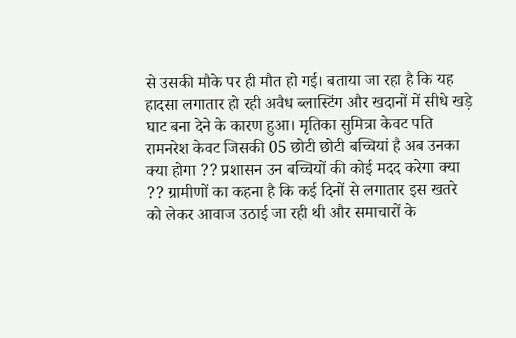से उसकी मौके पर ही मौत हो गई। बताया जा रहा है कि यह हादसा लगातार हो रही अवैध ब्लास्टिंग और खदानों में सीधे खड़े घाट बना देने के कारण हुआ। मृतिका सुमित्रा केवट पति रामनरेश केवट जिसकी 05 छोटी छोटी बच्चियां है अब उनका क्या होगा ?? प्रशासन उन बच्चियों की कोई मदद करेगा क्या ?? ग्रामीणों का कहना है कि कई दिनों से लगातार इस खतरे को लेकर आवाज उठाई जा रही थी और समाचारों के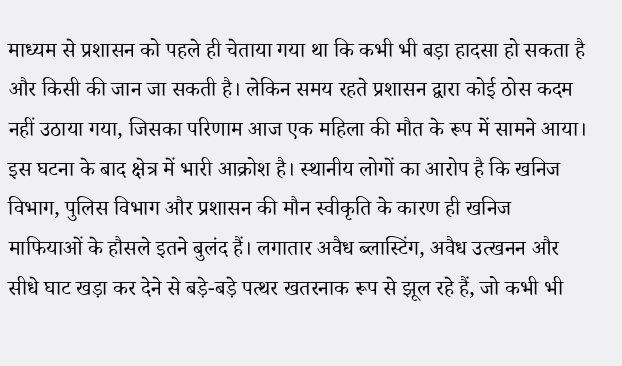माध्यम से प्रशासन को पहले ही चेताया गया था कि कभी भी बड़ा हादसा हो सकता है और किसी की जान जा सकती है। लेकिन समय रहते प्रशासन द्वारा कोई ठोस कदम नहीं उठाया गया, जिसका परिणाम आज एक महिला की मौत के रूप में सामने आया। इस घटना के बाद क्षेत्र में भारी आक्रोश है। स्थानीय लोगों का आरोप है कि खनिज विभाग, पुलिस विभाग और प्रशासन की मौन स्वीकृति के कारण ही खनिज माफियाओं के हौसले इतने बुलंद हैं। लगातार अवैध ब्लास्टिंग, अवैध उत्खनन और सीधे घाट खड़ा कर देने से बड़े-बड़े पत्थर खतरनाक रूप से झूल रहे हैं, जो कभी भी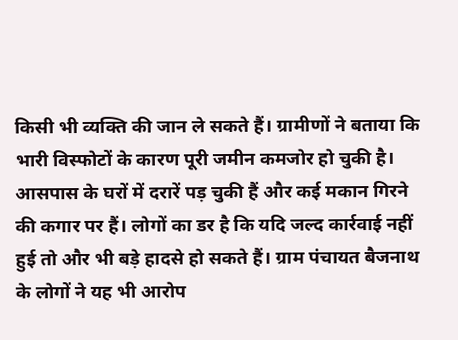किसी भी व्यक्ति की जान ले सकते हैं। ग्रामीणों ने बताया कि भारी विस्फोटों के कारण पूरी जमीन कमजोर हो चुकी है। आसपास के घरों में दरारें पड़ चुकी हैं और कई मकान गिरने की कगार पर हैं। लोगों का डर है कि यदि जल्द कार्रवाई नहीं हुई तो और भी बड़े हादसे हो सकते हैं। ग्राम पंचायत बैजनाथ के लोगों ने यह भी आरोप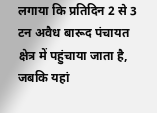लगाया कि प्रतिदिन 2 से 3 टन अवैध बारूद पंचायत क्षेत्र में पहुंचाया जाता है, जबकि यहां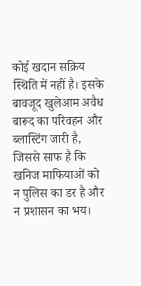कोई खदान सक्रिय स्थिति में नहीं है। इसके बावजूद खुलेआम अवैध बारूद का परिवहन और ब्लास्टिंग जारी है, जिससे साफ है कि खनिज माफियाओं को न पुलिस का डर है और न प्रशासन का भय।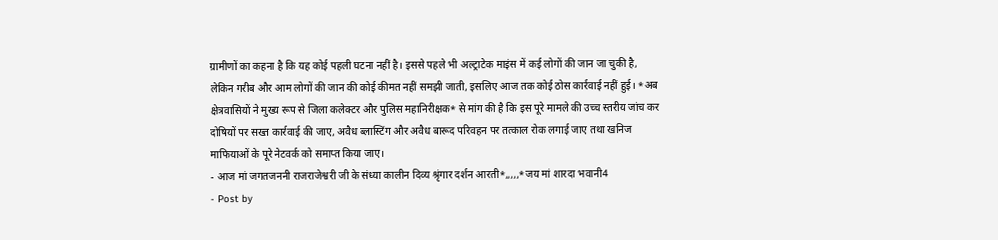ग्रामीणों का कहना है कि यह कोई पहली घटना नहीं है। इससे पहले भी अल्ट्राटेक माइंस में कई लोगों की जान जा चुकी है, लेकिन गरीब और आम लोगों की जान की कोई कीमत नहीं समझी जाती, इसलिए आज तक कोई ठोस कार्रवाई नहीं हुई। *अब क्षेत्रवासियों ने मुख्य रूप से जिला कलेक्टर और पुलिस महानिरीक्षक* से मांग की है कि इस पूरे मामले की उच्च स्तरीय जांच कर दोषियों पर सख्त कार्रवाई की जाए, अवैध ब्लास्टिंग और अवैध बारूद परिवहन पर तत्काल रोक लगाई जाए तथा खनिज माफियाओं के पूरे नेटवर्क को समाप्त किया जाए।
- आज मां जगतजननी राजराजेश्वरी जी के संध्या कालीन दिव्य श्रृंगार दर्शन आरती*,,,,,*जय मां शारदा भवानी4
- Post by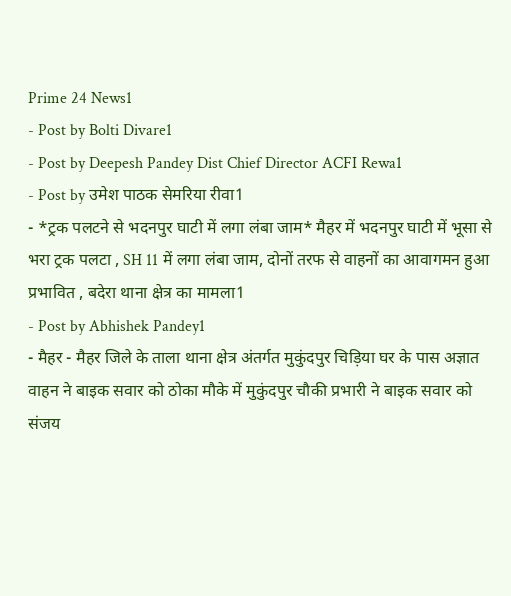Prime 24 News1
- Post by Bolti Divare1
- Post by Deepesh Pandey Dist Chief Director ACFI Rewa1
- Post by उमेश पाठक सेमरिया रीवा1
- *ट्रक पलटने से भदनपुर घाटी में लगा लंबा जाम* मैहर में भदनपुर घाटी में भूसा से भरा ट्रक पलटा , SH 11 में लगा लंबा जाम, दोनों तरफ से वाहनों का आवागमन हुआ प्रभावित , बदेरा थाना क्षेत्र का मामला1
- Post by Abhishek Pandey1
- मैहर - मैहर जिले के ताला थाना क्षेत्र अंतर्गत मुकुंदपुर चिड़िया घर के पास अज्ञात वाहन ने बाइक सवार को ठोका मौके में मुकुंदपुर चौकी प्रभारी ने बाइक सवार को संजय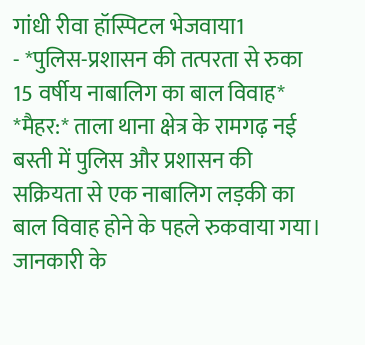गांधी रीवा हॉस्पिटल भेजवाया1
- *पुलिस-प्रशासन की तत्परता से रुका 15 वर्षीय नाबालिग का बाल विवाह* *मैहर:* ताला थाना क्षेत्र के रामगढ़ नई बस्ती में पुलिस और प्रशासन की सक्रियता से एक नाबालिग लड़की का बाल विवाह होने के पहले रुकवाया गया। जानकारी के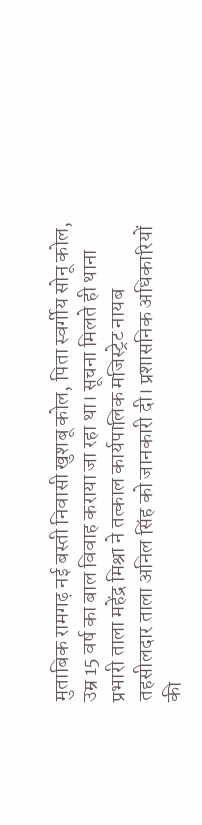मुताबिक रामगढ़ नई बस्ती निवासी खुशबू कोल, पिता स्वर्गीय सोनू कोल, उम्र 15 वर्ष का बाल विवाह कराया जा रहा था। सूचना मिलते ही थाना प्रभारी ताला महेंद्र मिश्रा ने तत्काल कार्यपालिक मजिस्ट्रेट नायब तहसीलदार ताला अनिल सिंह को जानकारी दी। प्रशासनिक अधिकारियों की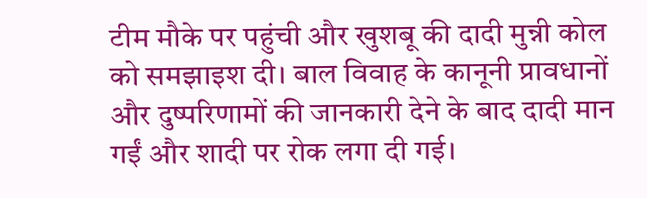टीम मौके पर पहुंची और खुशबू की दादी मुन्नी कोल को समझाइश दी। बाल विवाह के कानूनी प्रावधानों और दुष्परिणामों की जानकारी देने के बाद दादी मान गईं और शादी पर रोक लगा दी गई।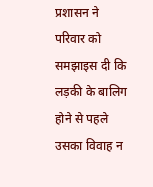प्रशासन ने परिवार को समझाइस दी कि लड़की के बालिग होने से पहले उसका विवाह न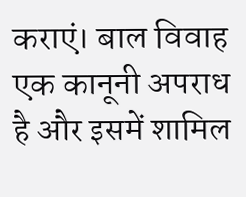कराएं। बाल विवाह एक कानूनी अपराध है और इसमें शामिल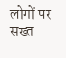लोगों पर सख्त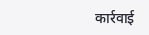कार्रवाई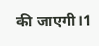की जाएगी।1